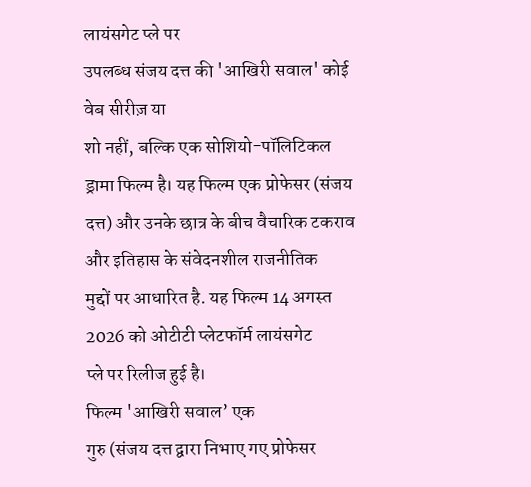लायंसगेट प्ले पर
उपलब्ध संजय दत्त की 'आखिरी सवाल' कोई वेब सीरीज़ या
शो नहीं, बल्कि एक सोशियो-पॉलिटिकल ड्रामा फिल्म है। यह फिल्म एक प्रोफेसर (संजय
दत्त) और उनके छात्र के बीच वैचारिक टकराव और इतिहास के संवेदनशील राजनीतिक
मुद्दों पर आधारित है. यह फिल्म 14 अगस्त 2026 को ओटीटी प्लेटफॉर्म लायंसगेट
प्ले पर रिलीज हुई है।
फिल्म 'आखिरी सवाल’ एक
गुरु (संजय दत्त द्वारा निभाए गए प्रोफेसर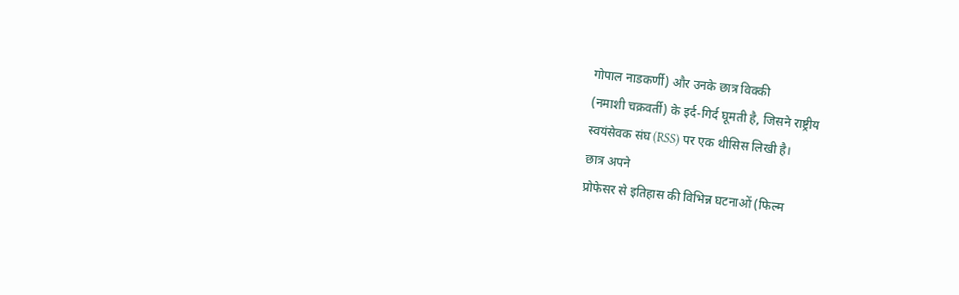गोपाल नाडकर्णी) और उनके छात्र विक्की
(नमाशी चक्रवर्ती) के इर्द-गिर्द घूमती है, जिसने राष्ट्रीय
स्वयंसेवक संघ (RSS) पर एक थीसिस लिखी है।
छात्र अपने
प्रोफेसर से इतिहास की विभिन्न घटनाओं (फिल्म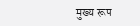मुख्य रूप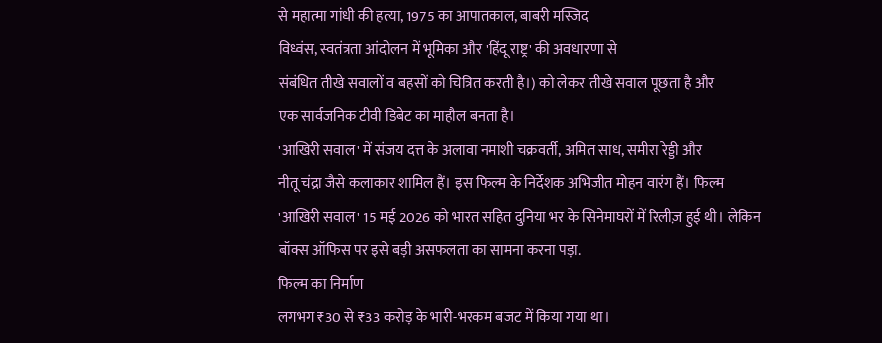से महात्मा गांधी की हत्या, 1975 का आपातकाल, बाबरी मस्जिद
विध्वंस, स्वतंत्रता आंदोलन में भूमिका और 'हिंदू राष्ट्र' की अवधारणा से
संबंधित तीखे सवालों व बहसों को चित्रित करती है।) को लेकर तीखे सवाल पूछता है और
एक सार्वजनिक टीवी डिबेट का माहौल बनता है।
'आखिरी सवाल' में संजय दत्त के अलावा नमाशी चक्रवर्ती, अमित साध, समीरा रेड्डी और
नीतू चंद्रा जैसे कलाकार शामिल हैं। इस फिल्म के निर्देशक अभिजीत मोहन वारंग हैं। फिल्म
'आखिरी सवाल' 15 मई 2026 को भारत सहित दुनिया भर के सिनेमाघरों में रिलीज़ हुई थी। लेकिन
बॉक्स ऑफिस पर इसे बड़ी असफलता का सामना करना पड़ा.
फिल्म का निर्माण
लगभग ₹30 से ₹33 करोड़ के भारी-भरकम बजट में किया गया था।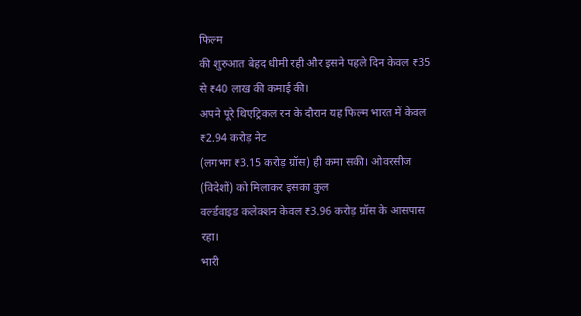फिल्म
की शुरुआत बेहद धीमी रही और इसने पहले दिन केवल ₹35 से ₹40 लाख की कमाई की।
अपने पूरे थिएट्रिकल रन के दौरान यह फिल्म भारत में केवल ₹2.94 करोड़ नेट
(लगभग ₹3.15 करोड़ ग्रॉस) ही कमा सकी। ओवरसीज (विदेशों) को मिलाकर इसका कुल
वर्ल्डवाइड कलेक्शन केवल ₹3.96 करोड़ ग्रॉस के आसपास रहा।
भारी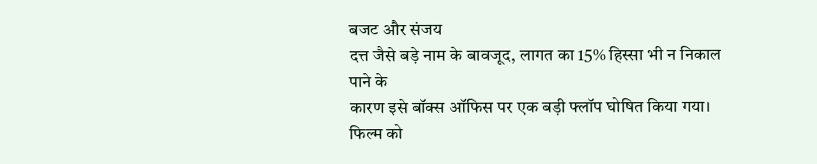बजट और संजय
दत्त जैसे बड़े नाम के बावजूद, लागत का 15% हिस्सा भी न निकाल पाने के
कारण इसे बॉक्स ऑफिस पर एक बड़ी फ्लॉप घोषित किया गया।
फिल्म को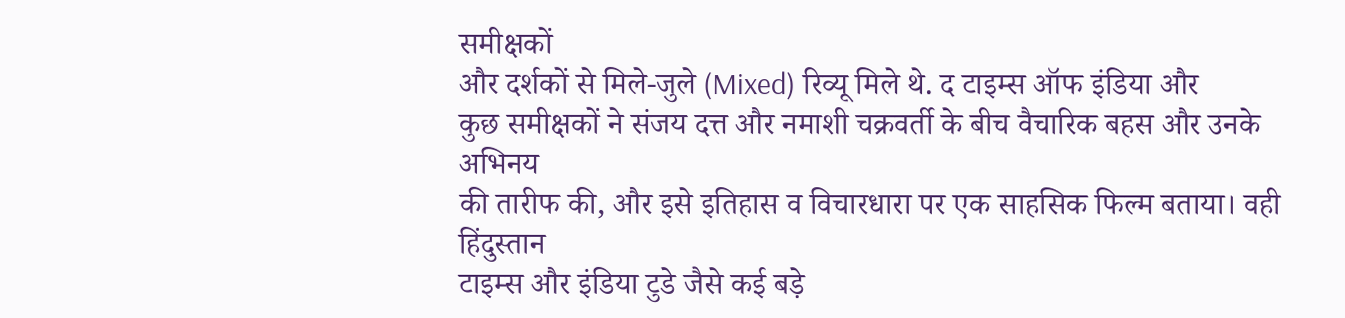समीक्षकों
और दर्शकों से मिले-जुले (Mixed) रिव्यू मिले थे. द टाइम्स ऑफ इंडिया और
कुछ समीक्षकों ने संजय दत्त और नमाशी चक्रवर्ती के बीच वैचारिक बहस और उनके अभिनय
की तारीफ की, और इसे इतिहास व विचारधारा पर एक साहसिक फिल्म बताया। वही हिंदुस्तान
टाइम्स और इंडिया टुडे जैसे कई बड़े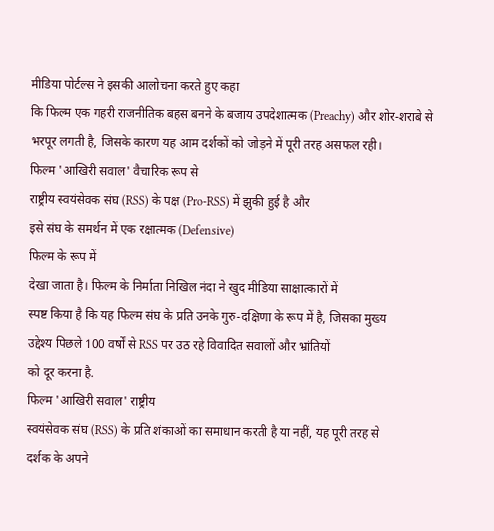मीडिया पोर्टल्स ने इसकी आलोचना करते हुए कहा
कि फिल्म एक गहरी राजनीतिक बहस बनने के बजाय उपदेशात्मक (Preachy) और शोर-शराबे से
भरपूर लगती है, जिसके कारण यह आम दर्शकों को जोड़ने में पूरी तरह असफल रही।
फिल्म 'आखिरी सवाल' वैचारिक रूप से
राष्ट्रीय स्वयंसेवक संघ (RSS) के पक्ष (Pro-RSS) में झुकी हुई है और
इसे संघ के समर्थन में एक रक्षात्मक (Defensive)
फिल्म के रूप में
देखा जाता है। फिल्म के निर्माता निखिल नंदा ने खुद मीडिया साक्षात्कारों में
स्पष्ट किया है कि यह फिल्म संघ के प्रति उनके गुरु-दक्षिणा के रूप में है, जिसका मुख्य
उद्देश्य पिछले 100 वर्षों से RSS पर उठ रहे विवादित सवालों और भ्रांतियों
को दूर करना है.
फिल्म 'आखिरी सवाल' राष्ट्रीय
स्वयंसेवक संघ (RSS) के प्रति शंकाओं का समाधान करती है या नहीं, यह पूरी तरह से
दर्शक के अपने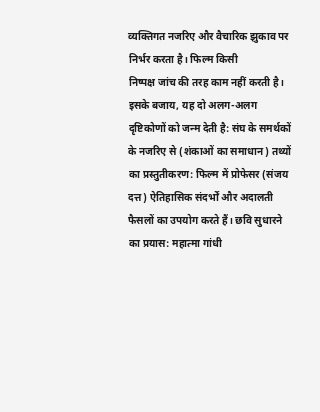व्यक्तिगत नजरिए और वैचारिक झुकाव पर निर्भर करता है। फिल्म किसी
निष्पक्ष जांच की तरह काम नहीं करती है। इसके बजाय, यह दो अलग-अलग
दृष्टिकोणों को जन्म देती है: संघ के समर्थकों के नजरिए से (शंकाओं का समाधान) तथ्यों
का प्रस्तुतीकरण: फिल्म में प्रोफेसर (संजय दत्त) ऐतिहासिक संदर्भों और अदालती
फैसलों का उपयोग करते हैं। छवि सुधारने का प्रयास: महात्मा गांधी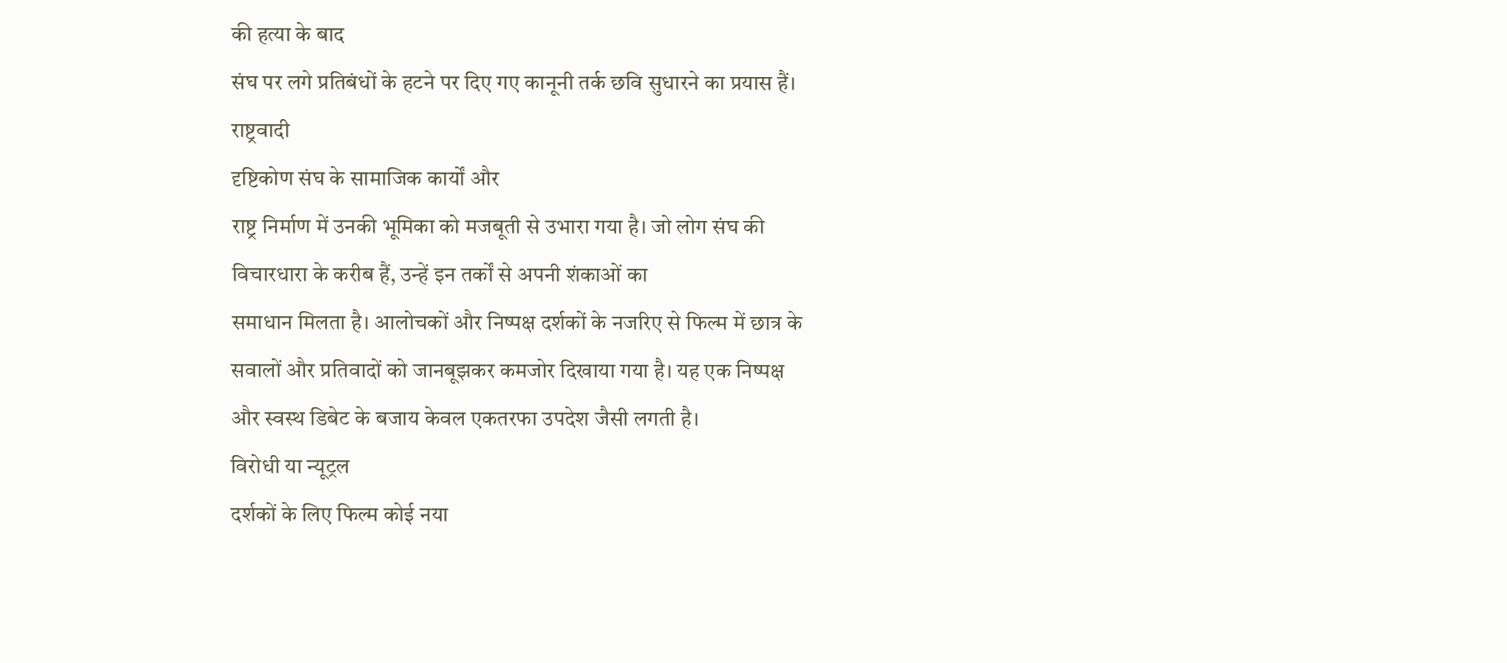की हत्या के बाद
संघ पर लगे प्रतिबंधों के हटने पर दिए गए कानूनी तर्क छवि सुधारने का प्रयास हैं।
राष्ट्रवादी
दृष्टिकोण संघ के सामाजिक कार्यों और
राष्ट्र निर्माण में उनकी भूमिका को मजबूती से उभारा गया है। जो लोग संघ की
विचारधारा के करीब हैं, उन्हें इन तर्कों से अपनी शंकाओं का
समाधान मिलता है। आलोचकों और निष्पक्ष दर्शकों के नजरिए से फिल्म में छात्र के
सवालों और प्रतिवादों को जानबूझकर कमजोर दिखाया गया है। यह एक निष्पक्ष
और स्वस्थ डिबेट के बजाय केवल एकतरफा उपदेश जैसी लगती है।
विरोधी या न्यूट्रल
दर्शकों के लिए फिल्म कोई नया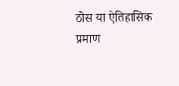ठोस या ऐतिहासिक प्रमाण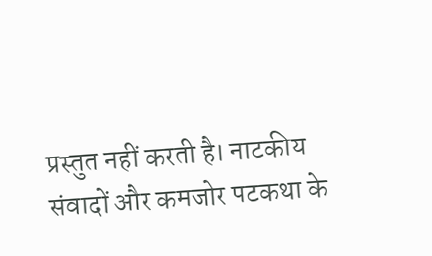प्रस्तुत नहीं करती है। नाटकीय
संवादों और कमजोर पटकथा के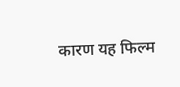कारण यह फिल्म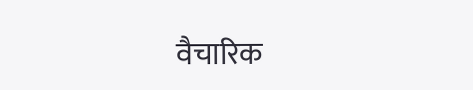वैचारिक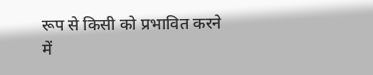रूप से किसी को प्रभावित करने
में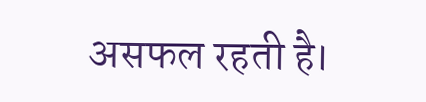असफल रहती है।